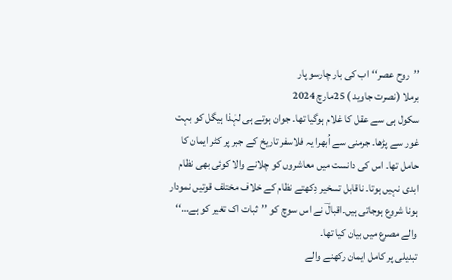’’روح عصر‘‘اب کی بار چارسو پار
برملا (نصرت جاوید ) 25مارچ 2024
سکول ہی سے عقل کا غلام ہوگیا تھا۔ جوان ہوتے ہی لہٰذا ہیگل کو بہت غور سے پڑھا۔ جرمنی سے اُبھرا یہ فلاسفر تاریخ کے جبر پر کٹر ایمان کا حامل تھا۔ اس کی دانست میں معاشروں کو چلانے والا کوئی بھی نظام ابدی نہیں ہوتا۔ ناقابل تسخیر دِکھتے نظام کے خلاف مختلف قوتیں نمودار ہونا شروع ہوجاتی ہیں۔اقبالؔ نے اس سوچ کو ’’ثبات اک تغیر کو ہے…‘‘ والے مصرع میں بیان کیا تھا۔
تبدیلی پر کامل ایمان رکھنے والے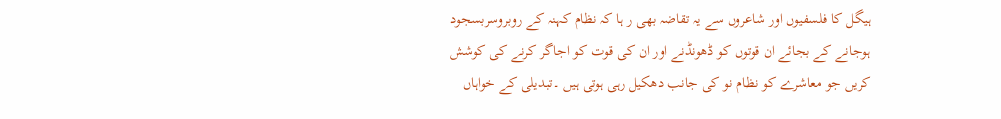ہیگل کا فلسفیوں اور شاعروں سے یہ تقاضہ بھی ر ہا کہ نظام کہنہ کے روبروسربسجود ہوجانے کے بجائے ان قوتوں کو ڈھونڈنے اور ان کی قوت کو اجاگر کرنے کی کوشش کریں جو معاشرے کو نظام نو کی جانب دھکیل رہی ہوتی ہیں ۔تبدیلی کے خواہاں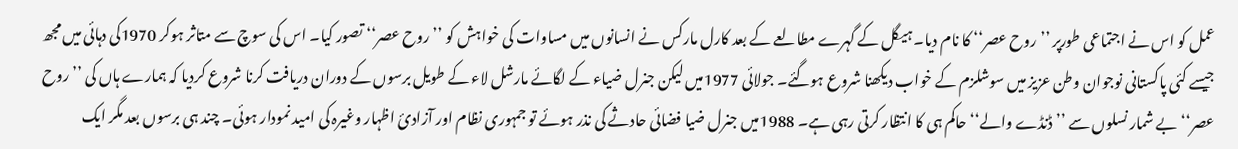عمل کو اس نے اجتماعی طورپر ’’روح عصر‘‘ کا نام دیا۔ ہیگل کے گہرے مطالعے کے بعد کارل مارکس نے انسانوں میں مساوات کی خواہش کو ’’روح عصر‘‘ تصور کیا۔ اس کی سوچ سے متاثر ہوکر 1970کی دہائی میں مجھ جیسے کئی پاکستانی نوجوان وطن عزیز میں سوشلزم کے خواب دیکھنا شروع ہوگئے۔ جولائی 1977میں لیکن جنرل ضیاء کے لگائے مارشل لاء کے طویل برسوں کے دوران دریافت کرنا شروع کردیا کہ ہمارے ہاں کی ’’روح عصر‘‘بے شمار نسلوں سے ’’ڈنڈے والے‘‘ حاکم ہی کا انتظار کرتی رہی ہے۔ 1988میں جنرل ضیا فضائی حادثے کی نذر ہوئے تو جمہوری نظام اور آزادیٔ اظہار وغیرہ کی امید نمودار ہوئی۔ چند ہی برسوں بعد مگر ایک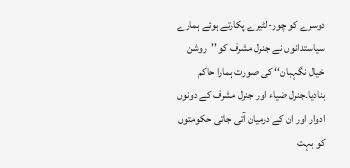دوسرے کو چور-لٹیرے پکارتے ہوئے ہمارے سیاستدانوں نے جنرل مشرف کو ’’روشن خیال نگہبان‘‘ کی صورت ہمارا حاکم بنادیا۔جنرل ضیاء اور جنرل مشرف کے دونوں ادوار اور ان کے درمیان آتی جاتی حکومتوں کو بہت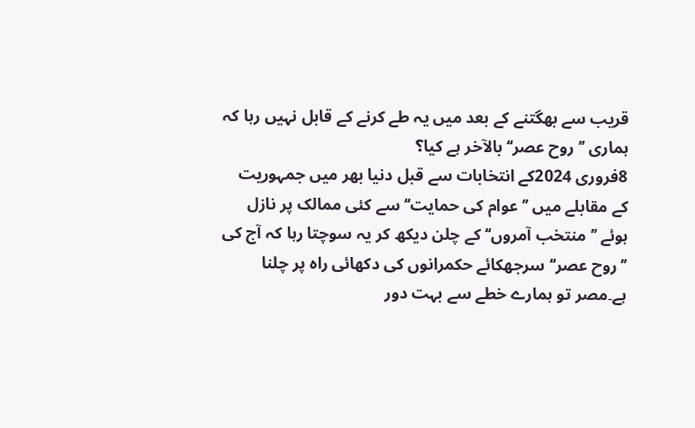قریب سے بھگتنے کے بعد میں یہ طے کرنے کے قابل نہیں رہا کہ ہماری ’’روح عصر‘‘ بالآخر ہے کیا؟
8فروری 2024کے انتخابات سے قبل دنیا بھر میں جمہوریت کے مقابلے میں ’’عوام کی حمایت‘‘ سے کئی ممالک پر نازل ہوئے ’’منتخب آمروں‘‘ کے چلن دیکھ کر یہ سوچتا رہا کہ آج کی ’’روح عصر‘‘ سرجھکائے حکمرانوں کی دکھائی راہ پر چلنا ہے۔مصر تو ہمارے خطے سے بہت دور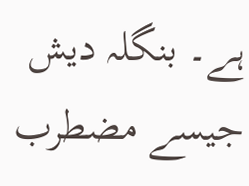ہے۔ بنگلہ دیش جیسے مضطرب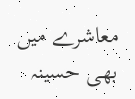معاشرے میں بھی حسینہ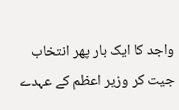واجد کا ایک بار پھر انتخاب جیت کر وزیر اعظم کے عہدے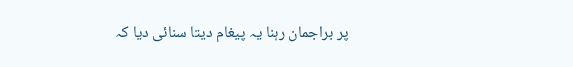پر براجمان رہنا یہ پیغام دیتا سنائی دیا کہ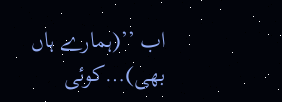اب ’’(ہمارے ہاں بھی)…کوئی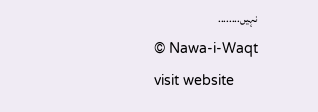نہیں........
© Nawa-i-Waqt
visit website